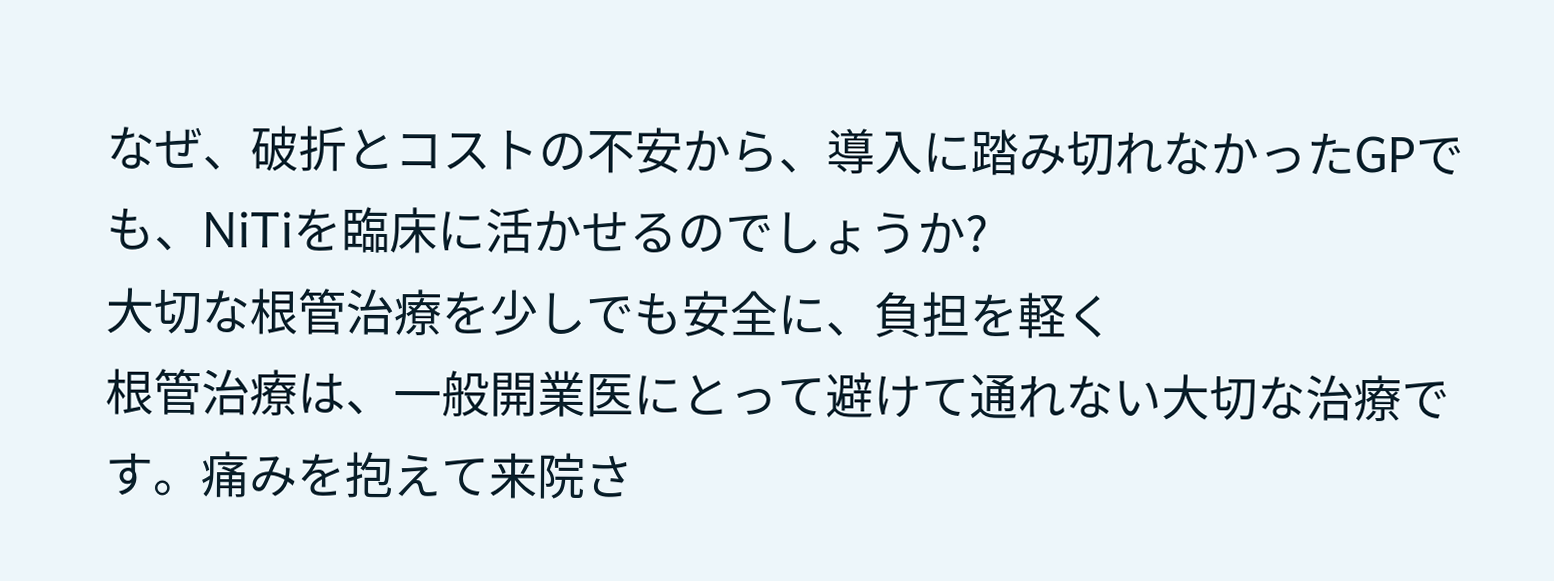なぜ、破折とコストの不安から、導入に踏み切れなかったGPでも、NiTiを臨床に活かせるのでしょうか?
大切な根管治療を少しでも安全に、負担を軽く
根管治療は、一般開業医にとって避けて通れない大切な治療です。痛みを抱えて来院さ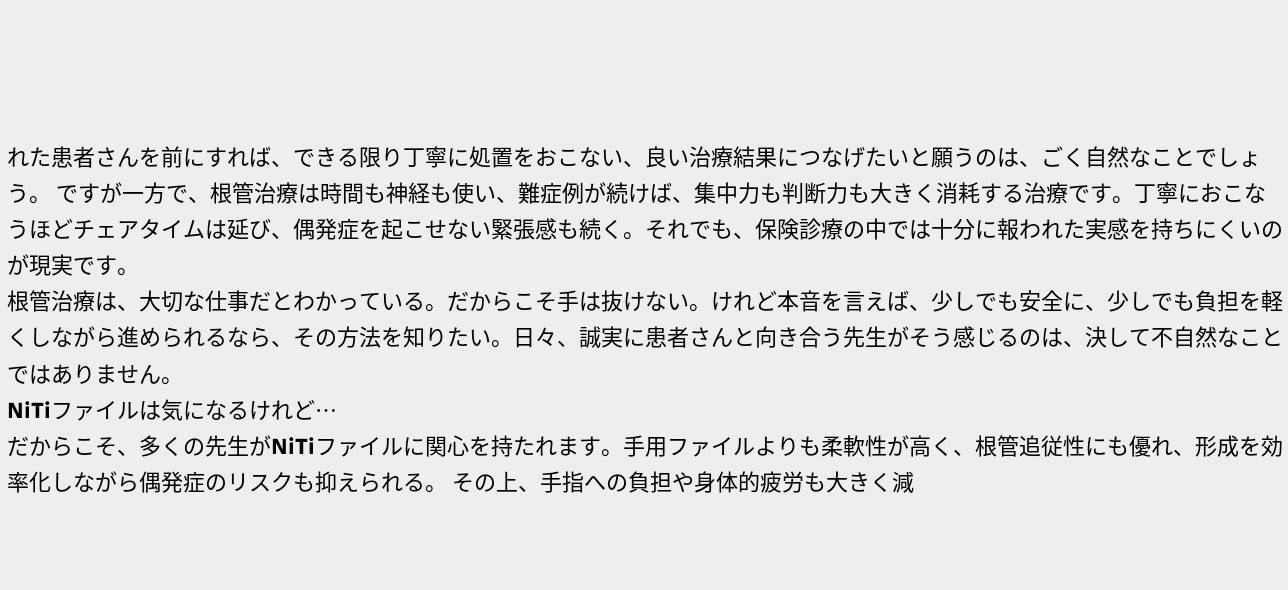れた患者さんを前にすれば、できる限り丁寧に処置をおこない、良い治療結果につなげたいと願うのは、ごく自然なことでしょう。 ですが一方で、根管治療は時間も神経も使い、難症例が続けば、集中力も判断力も大きく消耗する治療です。丁寧におこなうほどチェアタイムは延び、偶発症を起こせない緊張感も続く。それでも、保険診療の中では十分に報われた実感を持ちにくいのが現実です。
根管治療は、大切な仕事だとわかっている。だからこそ手は抜けない。けれど本音を言えば、少しでも安全に、少しでも負担を軽くしながら進められるなら、その方法を知りたい。日々、誠実に患者さんと向き合う先生がそう感じるのは、決して不自然なことではありません。
NiTiファイルは気になるけれど…
だからこそ、多くの先生がNiTiファイルに関心を持たれます。手用ファイルよりも柔軟性が高く、根管追従性にも優れ、形成を効率化しながら偶発症のリスクも抑えられる。 その上、手指への負担や身体的疲労も大きく減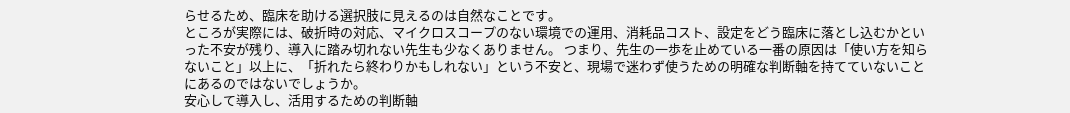らせるため、臨床を助ける選択肢に見えるのは自然なことです。
ところが実際には、破折時の対応、マイクロスコープのない環境での運用、消耗品コスト、設定をどう臨床に落とし込むかといった不安が残り、導入に踏み切れない先生も少なくありません。 つまり、先生の一歩を止めている一番の原因は「使い方を知らないこと」以上に、「折れたら終わりかもしれない」という不安と、現場で迷わず使うための明確な判断軸を持てていないことにあるのではないでしょうか。
安心して導入し、活用するための判断軸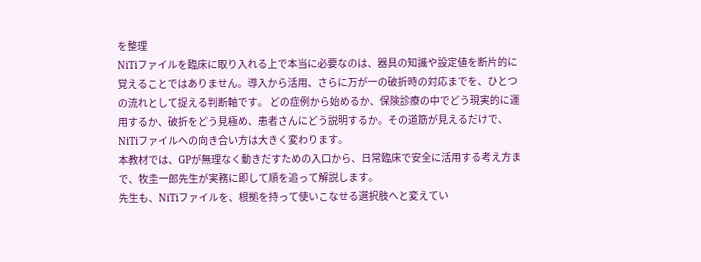を整理
NiTiファイルを臨床に取り入れる上で本当に必要なのは、器具の知識や設定値を断片的に覚えることではありません。導入から活用、さらに万が一の破折時の対応までを、ひとつの流れとして捉える判断軸です。 どの症例から始めるか、保険診療の中でどう現実的に運用するか、破折をどう見極め、患者さんにどう説明するか。その道筋が見えるだけで、NiTiファイルへの向き合い方は大きく変わります。
本教材では、GPが無理なく動きだすための入口から、日常臨床で安全に活用する考え方まで、牧圭一郎先生が実務に即して順を追って解説します。
先生も、NiTiファイルを、根拠を持って使いこなせる選択肢へと変えてい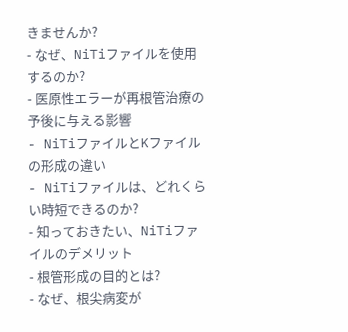きませんか?
- なぜ、NiTiファイルを使用するのか?
- 医原性エラーが再根管治療の予後に与える影響
- NiTiファイルとKファイルの形成の違い
- NiTiファイルは、どれくらい時短できるのか?
- 知っておきたい、NiTiファイルのデメリット
- 根管形成の目的とは?
- なぜ、根尖病変が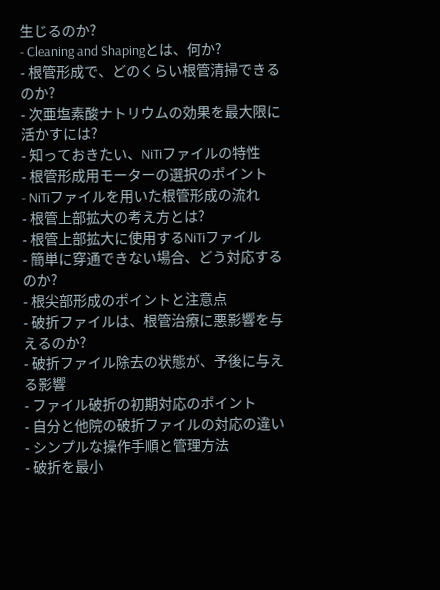生じるのか?
- Cleaning and Shapingとは、何か?
- 根管形成で、どのくらい根管清掃できるのか?
- 次亜塩素酸ナトリウムの効果を最大限に活かすには?
- 知っておきたい、NiTiファイルの特性
- 根管形成用モーターの選択のポイント
- NiTiファイルを用いた根管形成の流れ
- 根管上部拡大の考え方とは?
- 根管上部拡大に使用するNiTiファイル
- 簡単に穿通できない場合、どう対応するのか?
- 根尖部形成のポイントと注意点
- 破折ファイルは、根管治療に悪影響を与えるのか?
- 破折ファイル除去の状態が、予後に与える影響
- ファイル破折の初期対応のポイント
- 自分と他院の破折ファイルの対応の違い
- シンプルな操作手順と管理方法
- 破折を最小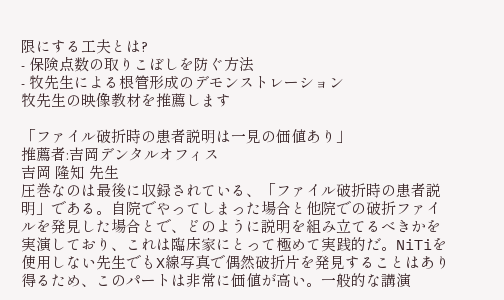限にする工夫とは?
- 保険点数の取りこぼしを防ぐ方法
- 牧先生による根管形成のデモンストレーション
牧先生の映像教材を推薦します

「ファイル破折時の患者説明は一見の価値あり」
推薦者:吉岡デンタルオフィス
吉岡 隆知 先生
圧巻なのは最後に収録されている、「ファイル破折時の患者説明」である。自院でやってしまった場合と他院での破折ファイルを発見した場合とで、どのように説明を組み立てるべきかを実演しており、これは臨床家にとって極めて実践的だ。NiTiを使用しない先生でもX線写真で偶然破折片を発見することはあり得るため、このパートは非常に価値が高い。一般的な講演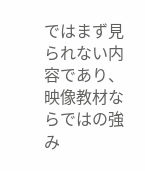ではまず見られない内容であり、映像教材ならではの強み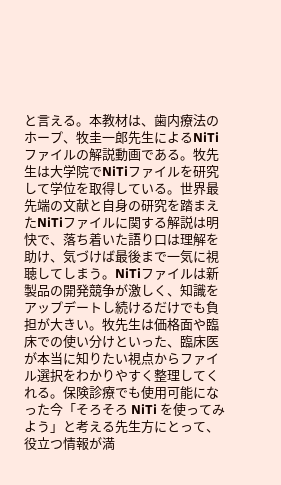と言える。本教材は、歯内療法のホープ、牧圭一郎先生によるNiTiファイルの解説動画である。牧先生は大学院でNiTiファイルを研究して学位を取得している。世界最先端の文献と自身の研究を踏まえたNiTiファイルに関する解説は明快で、落ち着いた語り口は理解を助け、気づけば最後まで一気に視聴してしまう。NiTiファイルは新製品の開発競争が激しく、知識をアップデートし続けるだけでも負担が大きい。牧先生は価格面や臨床での使い分けといった、臨床医が本当に知りたい視点からファイル選択をわかりやすく整理してくれる。保険診療でも使用可能になった今「そろそろ NiTi を使ってみよう」と考える先生方にとって、役立つ情報が満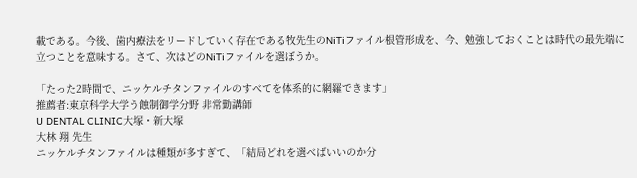載である。今後、歯内療法をリードしていく存在である牧先生のNiTiファイル根管形成を、今、勉強しておくことは時代の最先端に立つことを意味する。さて、次はどのNiTiファイルを選ぼうか。

「たった2時間で、ニッケルチタンファイルのすべてを体系的に網羅できます」
推薦者:東京科学大学う蝕制御学分野 非常勤講師
U DENTAL CLINIC大塚・新大塚
大林 翔 先生
ニッケルチタンファイルは種類が多すぎて、「結局どれを選べばいいのか分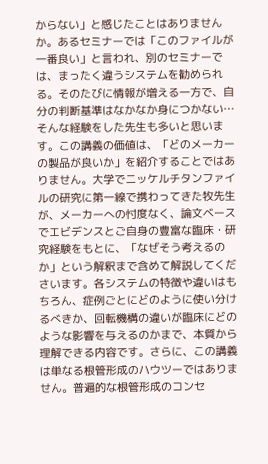からない」と感じたことはありませんか。あるセミナーでは「このファイルが一番良い」と言われ、別のセミナーでは、まったく違うシステムを勧められる。そのたびに情報が増える一方で、自分の判断基準はなかなか身につかない…そんな経験をした先生も多いと思います。この講義の価値は、「どのメーカーの製品が良いか」を紹介することではありません。大学でニッケルチタンファイルの研究に第一線で携わってきた牧先生が、メーカーへの忖度なく、論文ベースでエビデンスとご自身の豊富な臨床・研究経験をもとに、「なぜそう考えるのか」という解釈まで含めて解説してくださいます。各システムの特徴や違いはもちろん、症例ごとにどのように使い分けるべきか、回転機構の違いが臨床にどのような影響を与えるのかまで、本質から理解できる内容です。さらに、この講義は単なる根管形成のハウツーではありません。普遍的な根管形成のコンセ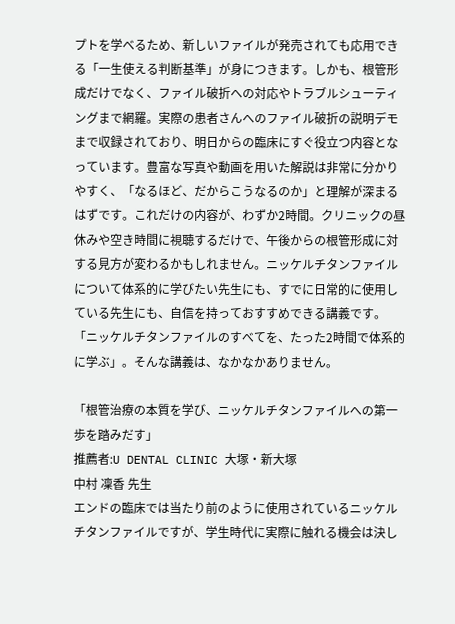プトを学べるため、新しいファイルが発売されても応用できる「一生使える判断基準」が身につきます。しかも、根管形成だけでなく、ファイル破折への対応やトラブルシューティングまで網羅。実際の患者さんへのファイル破折の説明デモまで収録されており、明日からの臨床にすぐ役立つ内容となっています。豊富な写真や動画を用いた解説は非常に分かりやすく、「なるほど、だからこうなるのか」と理解が深まるはずです。これだけの内容が、わずか2時間。クリニックの昼休みや空き時間に視聴するだけで、午後からの根管形成に対する見方が変わるかもしれません。ニッケルチタンファイルについて体系的に学びたい先生にも、すでに日常的に使用している先生にも、自信を持っておすすめできる講義です。「ニッケルチタンファイルのすべてを、たった2時間で体系的に学ぶ」。そんな講義は、なかなかありません。

「根管治療の本質を学び、ニッケルチタンファイルへの第一歩を踏みだす」
推薦者:U DENTAL CLINIC 大塚・新大塚
中村 凜香 先生
エンドの臨床では当たり前のように使用されているニッケルチタンファイルですが、学生時代に実際に触れる機会は決し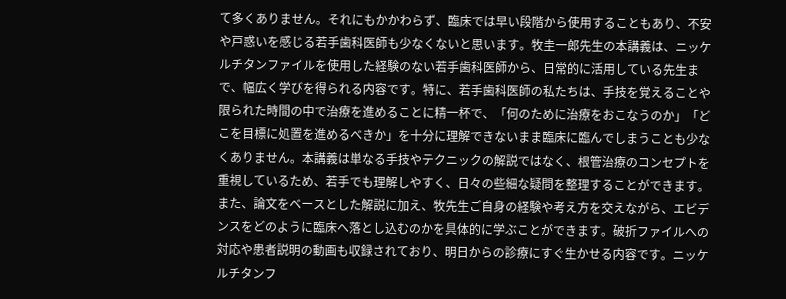て多くありません。それにもかかわらず、臨床では早い段階から使用することもあり、不安や戸惑いを感じる若手歯科医師も少なくないと思います。牧圭一郎先生の本講義は、ニッケルチタンファイルを使用した経験のない若手歯科医師から、日常的に活用している先生まで、幅広く学びを得られる内容です。特に、若手歯科医師の私たちは、手技を覚えることや限られた時間の中で治療を進めることに精一杯で、「何のために治療をおこなうのか」「どこを目標に処置を進めるべきか」を十分に理解できないまま臨床に臨んでしまうことも少なくありません。本講義は単なる手技やテクニックの解説ではなく、根管治療のコンセプトを重視しているため、若手でも理解しやすく、日々の些細な疑問を整理することができます。また、論文をベースとした解説に加え、牧先生ご自身の経験や考え方を交えながら、エビデンスをどのように臨床へ落とし込むのかを具体的に学ぶことができます。破折ファイルへの対応や患者説明の動画も収録されており、明日からの診療にすぐ生かせる内容です。ニッケルチタンフ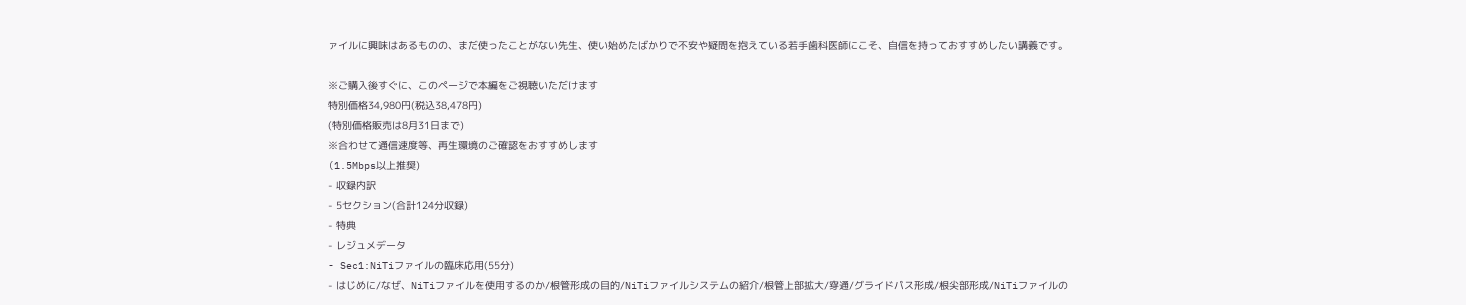ァイルに興味はあるものの、まだ使ったことがない先生、使い始めたばかりで不安や疑問を抱えている若手歯科医師にこそ、自信を持っておすすめしたい講義です。

※ご購入後すぐに、このページで本編をご視聴いただけます
特別価格34,980円(税込38,478円)
(特別価格販売は8月31日まで)
※合わせて通信速度等、再生環境のご確認をおすすめします
(1.5Mbps以上推奨)
- 収録内訳
- 5セクション(合計124分収録)
- 特典
- レジュメデータ
- Sec1:NiTiファイルの臨床応用(55分)
- はじめに/なぜ、NiTiファイルを使用するのか/根管形成の目的/NiTiファイルシステムの紹介/根管上部拡大/穿通/グライドパス形成/根尖部形成/NiTiファイルの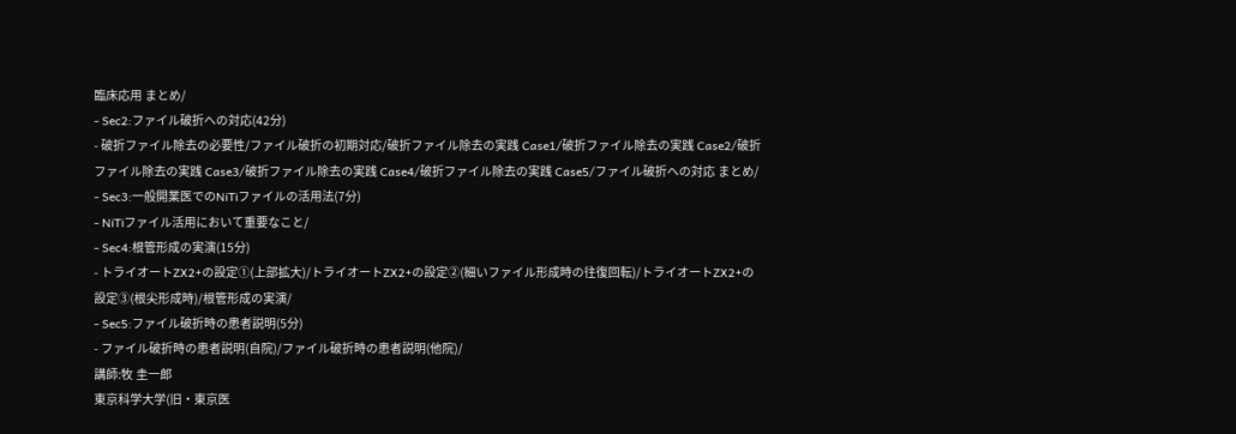臨床応用 まとめ/
- Sec2:ファイル破折への対応(42分)
- 破折ファイル除去の必要性/ファイル破折の初期対応/破折ファイル除去の実践 Case1/破折ファイル除去の実践 Case2/破折ファイル除去の実践 Case3/破折ファイル除去の実践 Case4/破折ファイル除去の実践 Case5/ファイル破折への対応 まとめ/
- Sec3:一般開業医でのNiTiファイルの活用法(7分)
- NiTiファイル活用において重要なこと/
- Sec4:根管形成の実演(15分)
- トライオートZX2+の設定①(上部拡大)/トライオートZX2+の設定②(細いファイル形成時の往復回転)/トライオートZX2+の設定③(根尖形成時)/根管形成の実演/
- Sec5:ファイル破折時の患者説明(5分)
- ファイル破折時の患者説明(自院)/ファイル破折時の患者説明(他院)/
講師:牧 圭一郎
東京科学大学(旧・東京医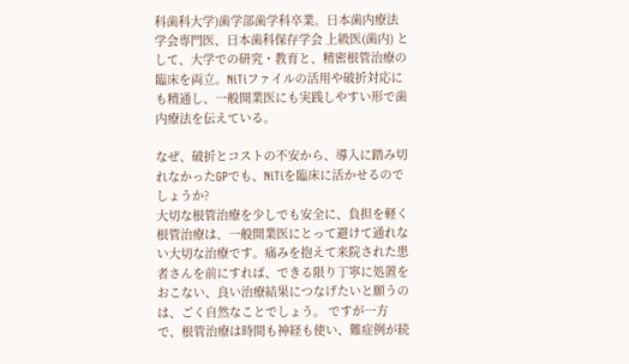科歯科大学)歯学部歯学科卒業。日本歯内療法学会専門医、日本歯科保存学会 上級医(歯内) として、大学での研究・教育と、精密根管治療の臨床を両立。NiTiファイルの活用や破折対応にも精通し、一般開業医にも実践しやすい形で歯内療法を伝えている。

なぜ、破折とコストの不安から、導入に踏み切れなかったGPでも、NiTiを臨床に活かせるのでしょうか?
大切な根管治療を少しでも安全に、負担を軽く
根管治療は、一般開業医にとって避けて通れない大切な治療です。痛みを抱えて来院された患者さんを前にすれば、できる限り丁寧に処置をおこない、良い治療結果につなげたいと願うのは、ごく自然なことでしょう。 ですが一方で、根管治療は時間も神経も使い、難症例が続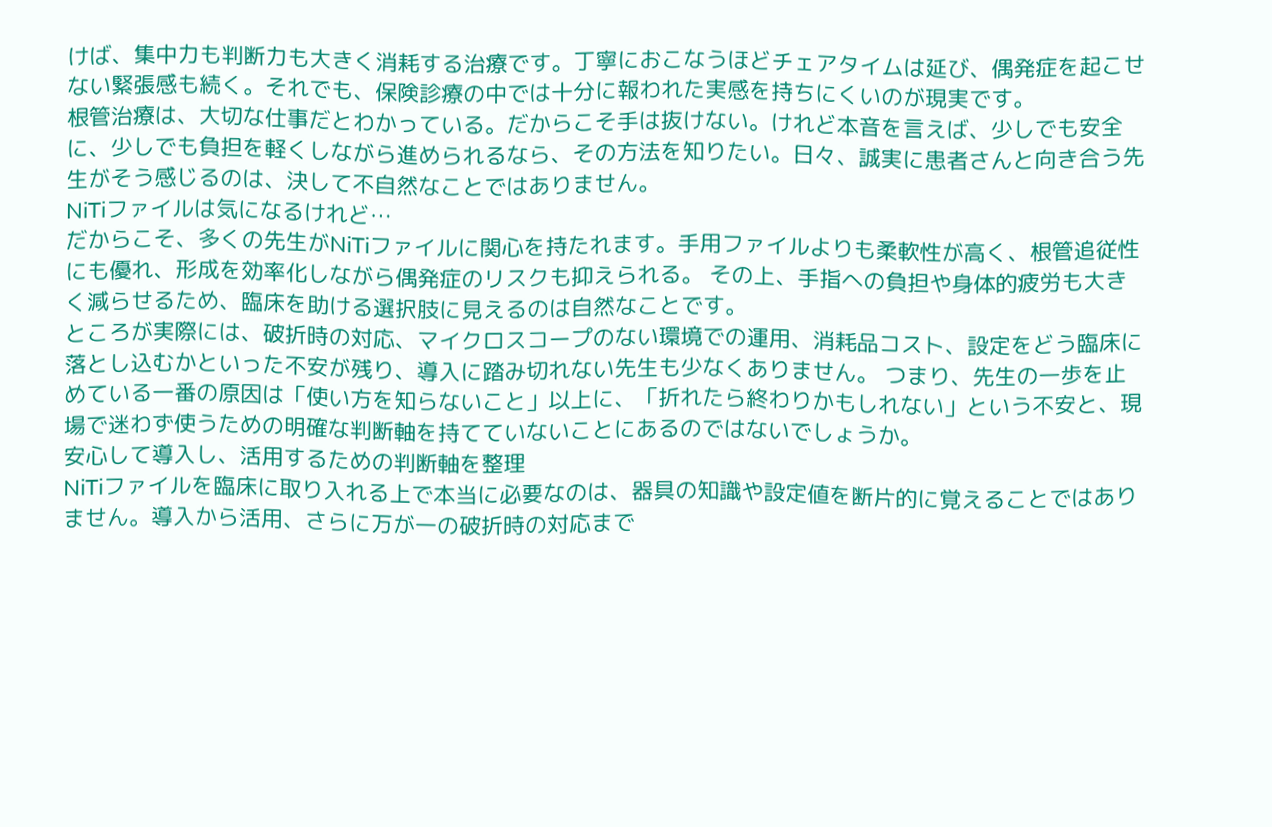けば、集中力も判断力も大きく消耗する治療です。丁寧におこなうほどチェアタイムは延び、偶発症を起こせない緊張感も続く。それでも、保険診療の中では十分に報われた実感を持ちにくいのが現実です。
根管治療は、大切な仕事だとわかっている。だからこそ手は抜けない。けれど本音を言えば、少しでも安全に、少しでも負担を軽くしながら進められるなら、その方法を知りたい。日々、誠実に患者さんと向き合う先生がそう感じるのは、決して不自然なことではありません。
NiTiファイルは気になるけれど…
だからこそ、多くの先生がNiTiファイルに関心を持たれます。手用ファイルよりも柔軟性が高く、根管追従性にも優れ、形成を効率化しながら偶発症のリスクも抑えられる。 その上、手指への負担や身体的疲労も大きく減らせるため、臨床を助ける選択肢に見えるのは自然なことです。
ところが実際には、破折時の対応、マイクロスコープのない環境での運用、消耗品コスト、設定をどう臨床に落とし込むかといった不安が残り、導入に踏み切れない先生も少なくありません。 つまり、先生の一歩を止めている一番の原因は「使い方を知らないこと」以上に、「折れたら終わりかもしれない」という不安と、現場で迷わず使うための明確な判断軸を持てていないことにあるのではないでしょうか。
安心して導入し、活用するための判断軸を整理
NiTiファイルを臨床に取り入れる上で本当に必要なのは、器具の知識や設定値を断片的に覚えることではありません。導入から活用、さらに万が一の破折時の対応まで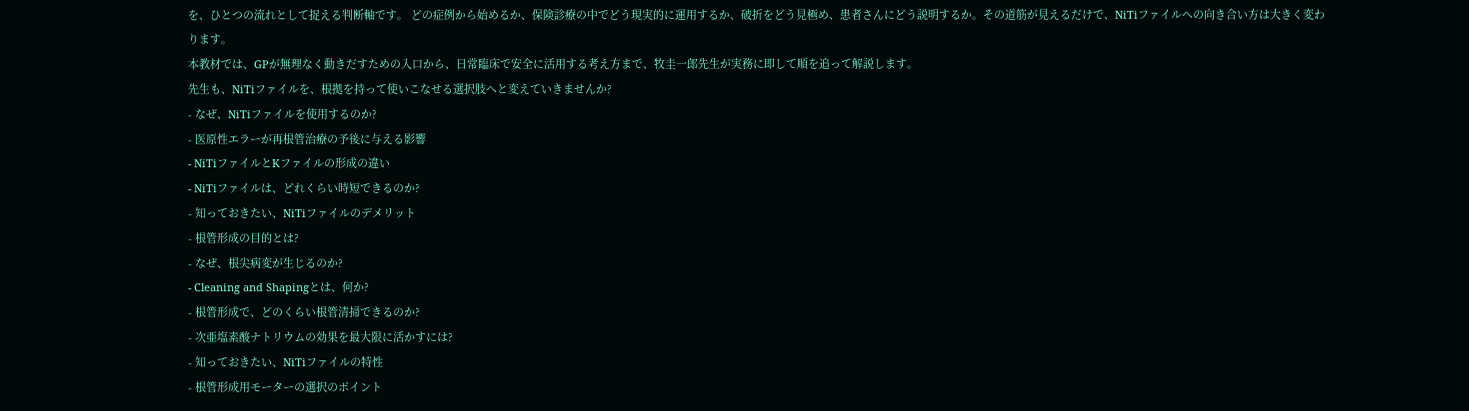を、ひとつの流れとして捉える判断軸です。 どの症例から始めるか、保険診療の中でどう現実的に運用するか、破折をどう見極め、患者さんにどう説明するか。その道筋が見えるだけで、NiTiファイルへの向き合い方は大きく変わります。
本教材では、GPが無理なく動きだすための入口から、日常臨床で安全に活用する考え方まで、牧圭一郎先生が実務に即して順を追って解説します。
先生も、NiTiファイルを、根拠を持って使いこなせる選択肢へと変えていきませんか?
- なぜ、NiTiファイルを使用するのか?
- 医原性エラーが再根管治療の予後に与える影響
- NiTiファイルとKファイルの形成の違い
- NiTiファイルは、どれくらい時短できるのか?
- 知っておきたい、NiTiファイルのデメリット
- 根管形成の目的とは?
- なぜ、根尖病変が生じるのか?
- Cleaning and Shapingとは、何か?
- 根管形成で、どのくらい根管清掃できるのか?
- 次亜塩素酸ナトリウムの効果を最大限に活かすには?
- 知っておきたい、NiTiファイルの特性
- 根管形成用モーターの選択のポイント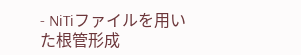- NiTiファイルを用いた根管形成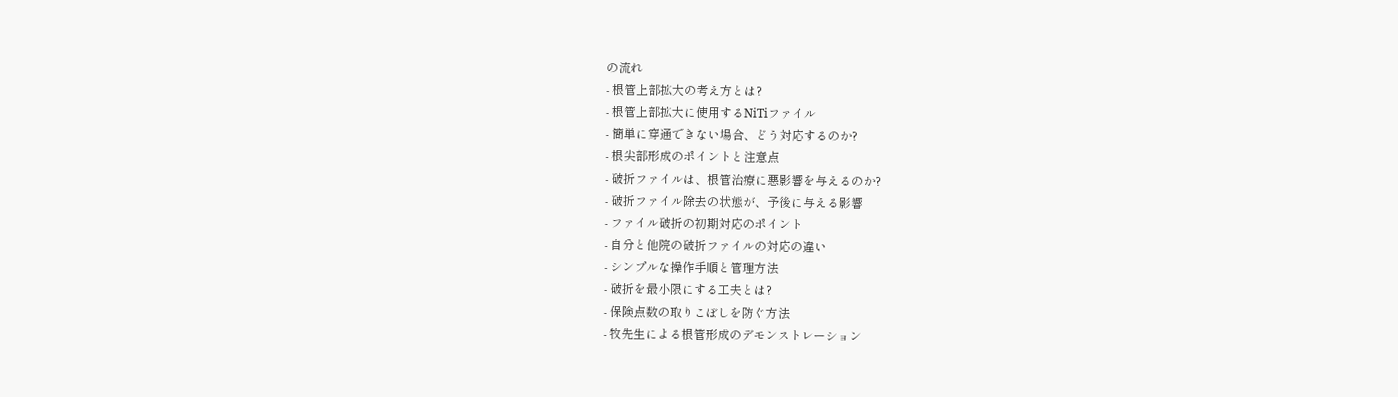の流れ
- 根管上部拡大の考え方とは?
- 根管上部拡大に使用するNiTiファイル
- 簡単に穿通できない場合、どう対応するのか?
- 根尖部形成のポイントと注意点
- 破折ファイルは、根管治療に悪影響を与えるのか?
- 破折ファイル除去の状態が、予後に与える影響
- ファイル破折の初期対応のポイント
- 自分と他院の破折ファイルの対応の違い
- シンプルな操作手順と管理方法
- 破折を最小限にする工夫とは?
- 保険点数の取りこぼしを防ぐ方法
- 牧先生による根管形成のデモンストレーション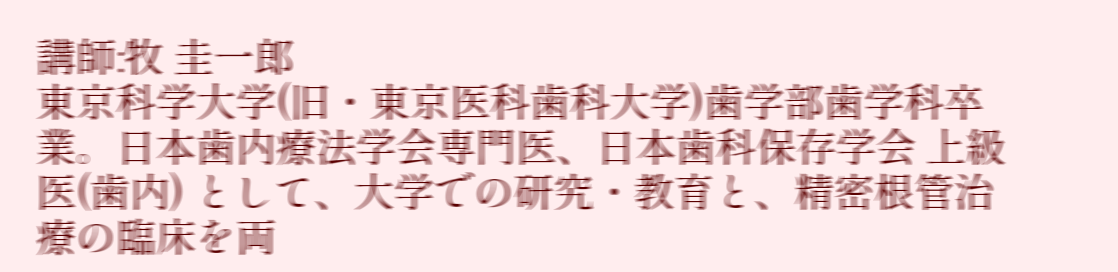講師:牧 圭一郎
東京科学大学(旧・東京医科歯科大学)歯学部歯学科卒業。日本歯内療法学会専門医、日本歯科保存学会 上級医(歯内) として、大学での研究・教育と、精密根管治療の臨床を両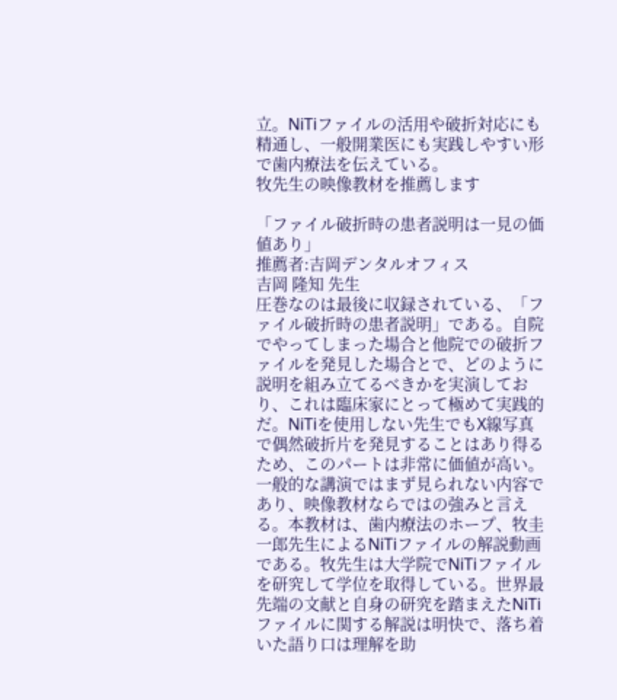立。NiTiファイルの活用や破折対応にも精通し、一般開業医にも実践しやすい形で歯内療法を伝えている。
牧先生の映像教材を推薦します

「ファイル破折時の患者説明は一見の価値あり」
推薦者:吉岡デンタルオフィス
吉岡 隆知 先生
圧巻なのは最後に収録されている、「ファイル破折時の患者説明」である。自院でやってしまった場合と他院での破折ファイルを発見した場合とで、どのように説明を組み立てるべきかを実演しており、これは臨床家にとって極めて実践的だ。NiTiを使用しない先生でもX線写真で偶然破折片を発見することはあり得るため、このパートは非常に価値が高い。一般的な講演ではまず見られない内容であり、映像教材ならではの強みと言える。本教材は、歯内療法のホープ、牧圭一郎先生によるNiTiファイルの解説動画である。牧先生は大学院でNiTiファイルを研究して学位を取得している。世界最先端の文献と自身の研究を踏まえたNiTiファイルに関する解説は明快で、落ち着いた語り口は理解を助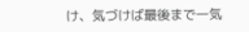け、気づけば最後まで一気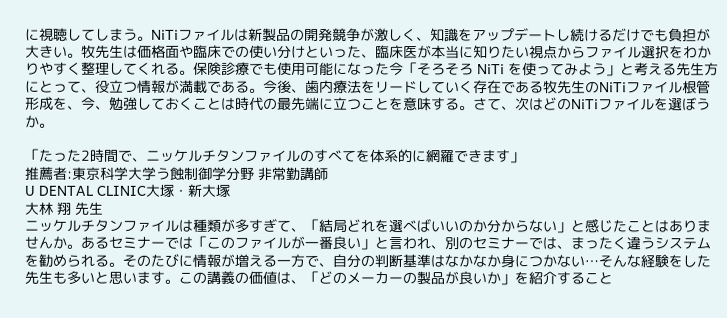に視聴してしまう。NiTiファイルは新製品の開発競争が激しく、知識をアップデートし続けるだけでも負担が大きい。牧先生は価格面や臨床での使い分けといった、臨床医が本当に知りたい視点からファイル選択をわかりやすく整理してくれる。保険診療でも使用可能になった今「そろそろ NiTi を使ってみよう」と考える先生方にとって、役立つ情報が満載である。今後、歯内療法をリードしていく存在である牧先生のNiTiファイル根管形成を、今、勉強しておくことは時代の最先端に立つことを意味する。さて、次はどのNiTiファイルを選ぼうか。

「たった2時間で、ニッケルチタンファイルのすべてを体系的に網羅できます」
推薦者:東京科学大学う蝕制御学分野 非常勤講師
U DENTAL CLINIC大塚・新大塚
大林 翔 先生
ニッケルチタンファイルは種類が多すぎて、「結局どれを選べばいいのか分からない」と感じたことはありませんか。あるセミナーでは「このファイルが一番良い」と言われ、別のセミナーでは、まったく違うシステムを勧められる。そのたびに情報が増える一方で、自分の判断基準はなかなか身につかない…そんな経験をした先生も多いと思います。この講義の価値は、「どのメーカーの製品が良いか」を紹介すること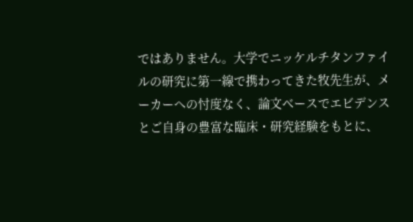ではありません。大学でニッケルチタンファイルの研究に第一線で携わってきた牧先生が、メーカーへの忖度なく、論文ベースでエビデンスとご自身の豊富な臨床・研究経験をもとに、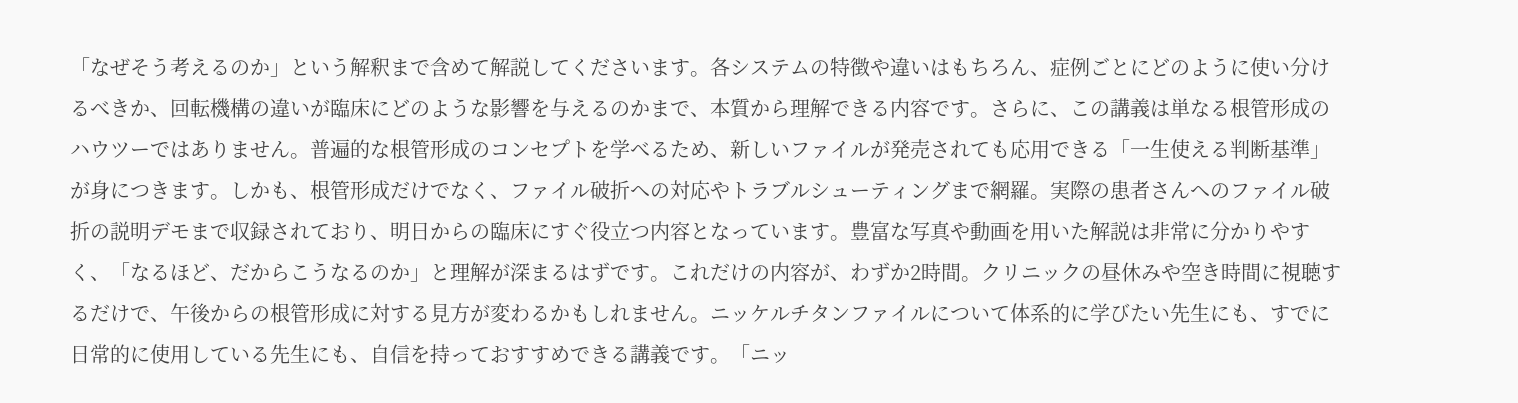「なぜそう考えるのか」という解釈まで含めて解説してくださいます。各システムの特徴や違いはもちろん、症例ごとにどのように使い分けるべきか、回転機構の違いが臨床にどのような影響を与えるのかまで、本質から理解できる内容です。さらに、この講義は単なる根管形成のハウツーではありません。普遍的な根管形成のコンセプトを学べるため、新しいファイルが発売されても応用できる「一生使える判断基準」が身につきます。しかも、根管形成だけでなく、ファイル破折への対応やトラブルシューティングまで網羅。実際の患者さんへのファイル破折の説明デモまで収録されており、明日からの臨床にすぐ役立つ内容となっています。豊富な写真や動画を用いた解説は非常に分かりやすく、「なるほど、だからこうなるのか」と理解が深まるはずです。これだけの内容が、わずか2時間。クリニックの昼休みや空き時間に視聴するだけで、午後からの根管形成に対する見方が変わるかもしれません。ニッケルチタンファイルについて体系的に学びたい先生にも、すでに日常的に使用している先生にも、自信を持っておすすめできる講義です。「ニッ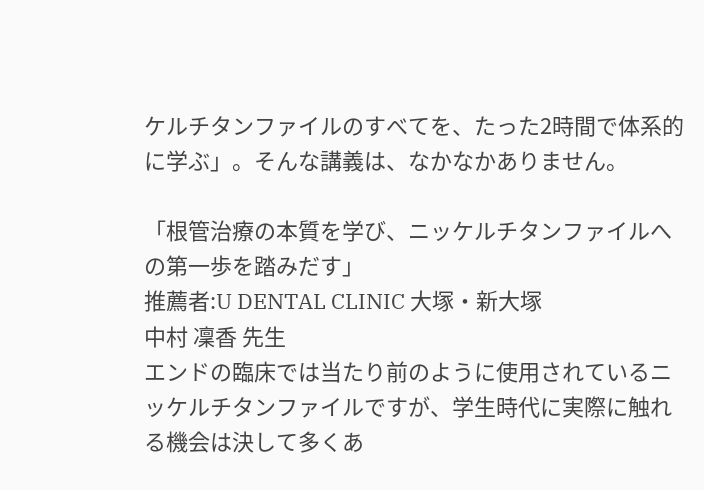ケルチタンファイルのすべてを、たった2時間で体系的に学ぶ」。そんな講義は、なかなかありません。

「根管治療の本質を学び、ニッケルチタンファイルへの第一歩を踏みだす」
推薦者:U DENTAL CLINIC 大塚・新大塚
中村 凜香 先生
エンドの臨床では当たり前のように使用されているニッケルチタンファイルですが、学生時代に実際に触れる機会は決して多くあ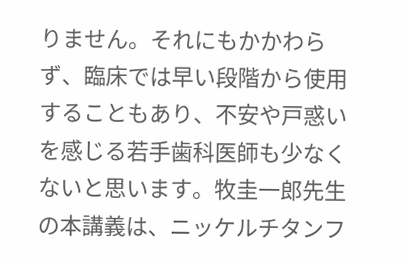りません。それにもかかわらず、臨床では早い段階から使用することもあり、不安や戸惑いを感じる若手歯科医師も少なくないと思います。牧圭一郎先生の本講義は、ニッケルチタンフ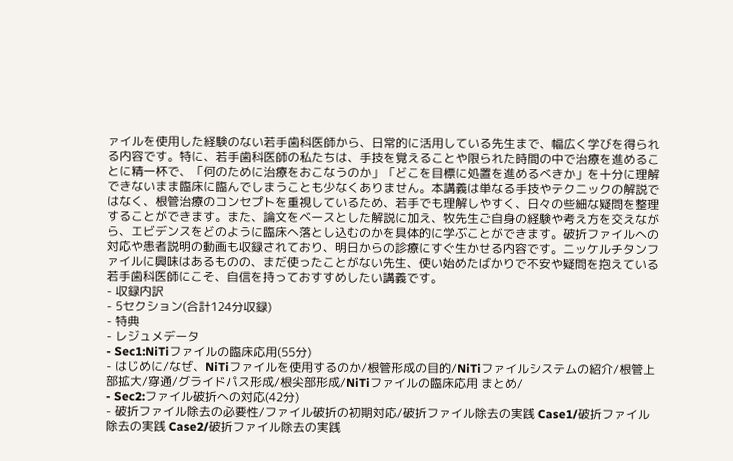ァイルを使用した経験のない若手歯科医師から、日常的に活用している先生まで、幅広く学びを得られる内容です。特に、若手歯科医師の私たちは、手技を覚えることや限られた時間の中で治療を進めることに精一杯で、「何のために治療をおこなうのか」「どこを目標に処置を進めるべきか」を十分に理解できないまま臨床に臨んでしまうことも少なくありません。本講義は単なる手技やテクニックの解説ではなく、根管治療のコンセプトを重視しているため、若手でも理解しやすく、日々の些細な疑問を整理することができます。また、論文をベースとした解説に加え、牧先生ご自身の経験や考え方を交えながら、エビデンスをどのように臨床へ落とし込むのかを具体的に学ぶことができます。破折ファイルへの対応や患者説明の動画も収録されており、明日からの診療にすぐ生かせる内容です。ニッケルチタンファイルに興味はあるものの、まだ使ったことがない先生、使い始めたばかりで不安や疑問を抱えている若手歯科医師にこそ、自信を持っておすすめしたい講義です。
- 収録内訳
- 5セクション(合計124分収録)
- 特典
- レジュメデータ
- Sec1:NiTiファイルの臨床応用(55分)
- はじめに/なぜ、NiTiファイルを使用するのか/根管形成の目的/NiTiファイルシステムの紹介/根管上部拡大/穿通/グライドパス形成/根尖部形成/NiTiファイルの臨床応用 まとめ/
- Sec2:ファイル破折への対応(42分)
- 破折ファイル除去の必要性/ファイル破折の初期対応/破折ファイル除去の実践 Case1/破折ファイル除去の実践 Case2/破折ファイル除去の実践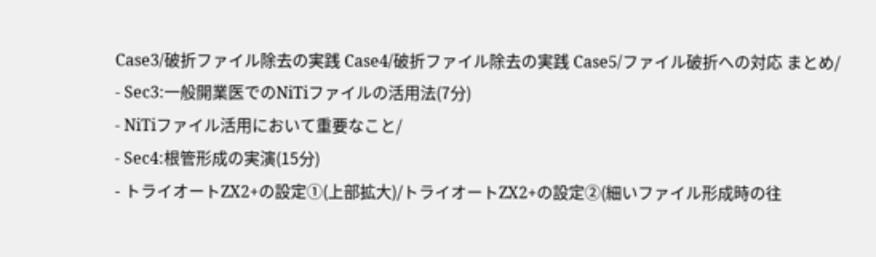Case3/破折ファイル除去の実践 Case4/破折ファイル除去の実践 Case5/ファイル破折への対応 まとめ/
- Sec3:一般開業医でのNiTiファイルの活用法(7分)
- NiTiファイル活用において重要なこと/
- Sec4:根管形成の実演(15分)
- トライオートZX2+の設定①(上部拡大)/トライオートZX2+の設定②(細いファイル形成時の往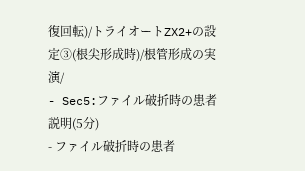復回転)/トライオートZX2+の設定③(根尖形成時)/根管形成の実演/
- Sec5:ファイル破折時の患者説明(5分)
- ファイル破折時の患者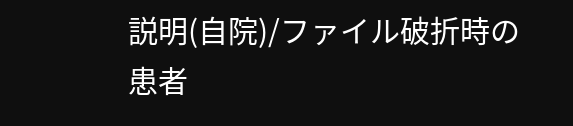説明(自院)/ファイル破折時の患者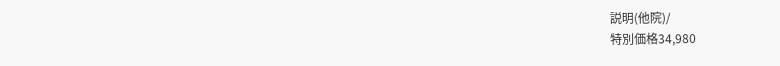説明(他院)/
特別価格34,980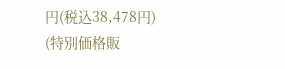円(税込38,478円)
(特別価格販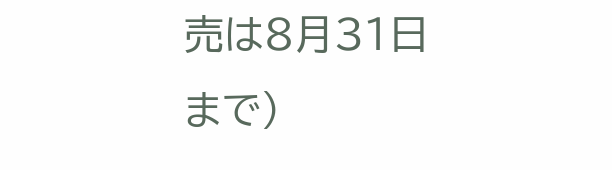売は8月31日まで)